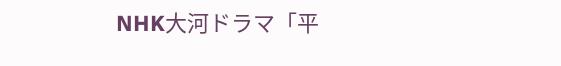NHK大河ドラマ「平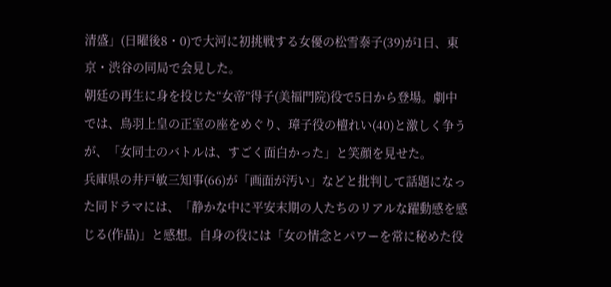清盛」(日曜後8・0)で大河に初挑戦する女優の松雪泰子(39)が1日、東京・渋谷の同局で会見した。
朝廷の再生に身を投じた“女帝”得子(美福門院)役で5日から登場。劇中では、鳥羽上皇の正室の座をめぐり、璋子役の檀れい(40)と激しく争うが、「女同士のバトルは、すごく面白かった」と笑顔を見せた。
兵庫県の井戸敏三知事(66)が「画面が汚い」などと批判して話題になった同ドラマには、「静かな中に平安末期の人たちのリアルな躍動感を感じる(作品)」と感想。自身の役には「女の情念とパワーを常に秘めた役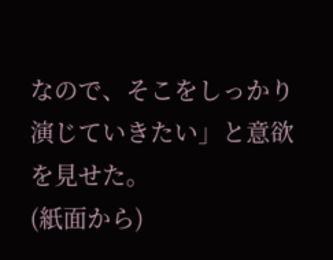なので、そこをしっかり演じていきたい」と意欲を見せた。
(紙面から)